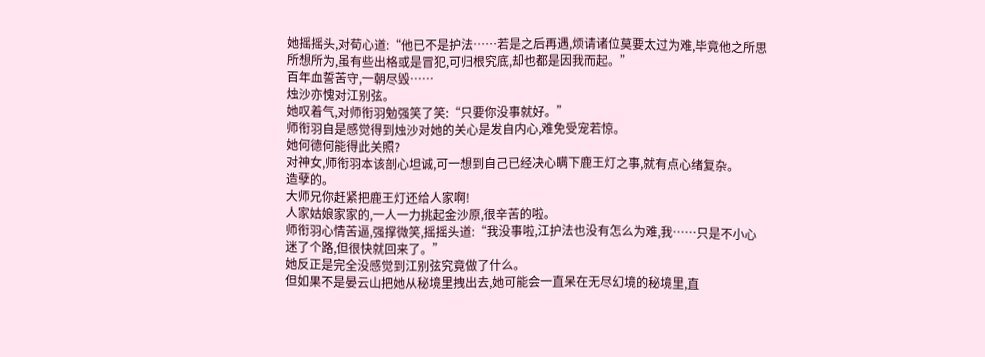她摇摇头,对荀心道:“他已不是护法……若是之后再遇,烦请诸位莫要太过为难,毕竟他之所思所想所为,虽有些出格或是冒犯,可归根究底,却也都是因我而起。”
百年血誓苦守,一朝尽毁……
烛沙亦愧对江别弦。
她叹着气,对师衔羽勉强笑了笑:“只要你没事就好。”
师衔羽自是感觉得到烛沙对她的关心是发自内心,难免受宠若惊。
她何德何能得此关照?
对神女,师衔羽本该剖心坦诚,可一想到自己已经决心瞒下鹿王灯之事,就有点心绪复杂。
造孽的。
大师兄你赶紧把鹿王灯还给人家啊!
人家姑娘家家的,一人一力挑起金沙原,很辛苦的啦。
师衔羽心情苦逼,强撑微笑,摇摇头道:“我没事啦,江护法也没有怎么为难,我……只是不小心迷了个路,但很快就回来了。”
她反正是完全没感觉到江别弦究竟做了什么。
但如果不是晏云山把她从秘境里拽出去,她可能会一直呆在无尽幻境的秘境里,直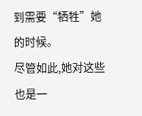到需要“牺牲”她的时候。
尽管如此,她对这些也是一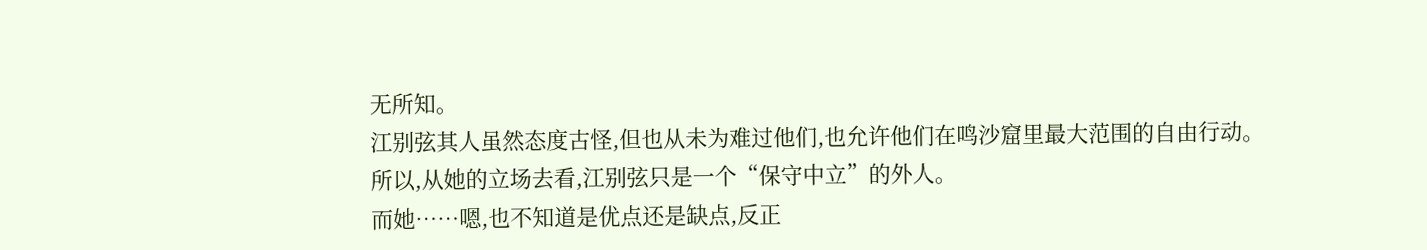无所知。
江别弦其人虽然态度古怪,但也从未为难过他们,也允许他们在鸣沙窟里最大范围的自由行动。
所以,从她的立场去看,江别弦只是一个“保守中立”的外人。
而她……嗯,也不知道是优点还是缺点,反正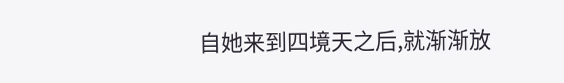自她来到四境天之后,就渐渐放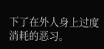下了在外人身上过度消耗的恶习。